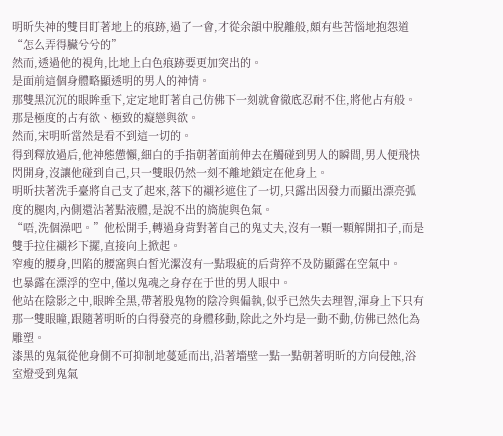明昕失神的雙目盯著地上的痕跡,過了一會,才從余韻中脫離般,頗有些苦惱地抱怨道“怎么弄得臟兮兮的”
然而,透過他的視角,比地上白色痕跡要更加突出的。
是面前這個身體略顯透明的男人的神情。
那雙黑沉沉的眼眸垂下,定定地盯著自己仿佛下一刻就會徹底忍耐不住,將他占有般。
那是極度的占有欲、極致的癡戀與欲。
然而,宋明昕當然是看不到這一切的。
得到釋放過后,他神態憊懶,細白的手指朝著面前伸去在觸碰到男人的瞬間,男人便飛快閃開身,沒讓他碰到自己,只一雙眼仍然一刻不離地鎖定在他身上。
明昕扶著洗手臺將自己支了起來,落下的襯衫遮住了一切,只露出因發力而顯出漂亮弧度的腿肉,內側還沾著點液體,是說不出的旖旎與色氣。
“唔,洗個澡吧。”他松開手,轉過身背對著自己的鬼丈夫,沒有一顆一顆解開扣子,而是雙手拉住襯衫下擺,直接向上掀起。
窄瘦的腰身,凹陷的腰窩與白皙光潔沒有一點瑕疵的后背猝不及防顯露在空氣中。
也暴露在漂浮的空中,僅以鬼魂之身存在于世的男人眼中。
他站在陰影之中,眼眸全黑,帶著股鬼物的陰冷與偏執,似乎已然失去理智,渾身上下只有那一雙眼瞳,跟隨著明昕的白得發亮的身體移動,除此之外均是一動不動,仿佛已然化為雕塑。
漆黑的鬼氣從他身側不可抑制地蔓延而出,沿著墻壁一點一點朝著明昕的方向侵蝕,浴室燈受到鬼氣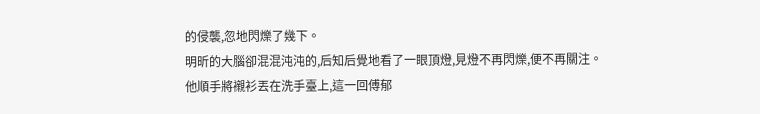的侵襲,忽地閃爍了幾下。
明昕的大腦卻混混沌沌的,后知后覺地看了一眼頂燈,見燈不再閃爍,便不再關注。
他順手將襯衫丟在洗手臺上,這一回傅郁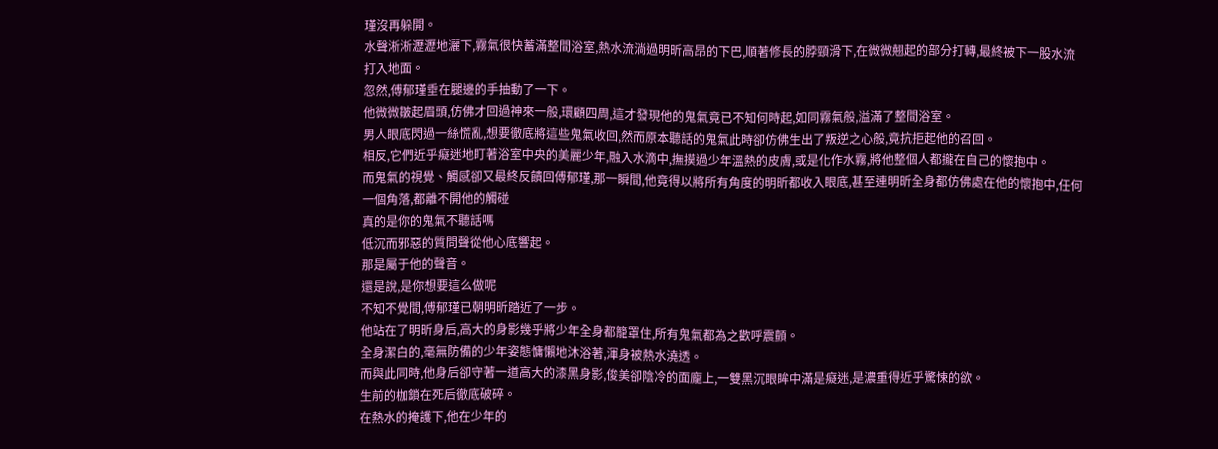瑾沒再躲開。
水聲淅淅瀝瀝地灑下,霧氣很快蓄滿整間浴室,熱水流淌過明昕高昂的下巴,順著修長的脖頸滑下,在微微翹起的部分打轉,最終被下一股水流打入地面。
忽然,傅郁瑾垂在腿邊的手抽動了一下。
他微微皺起眉頭,仿佛才回過神來一般,環顧四周,這才發現他的鬼氣竟已不知何時起,如同霧氣般,溢滿了整間浴室。
男人眼底閃過一絲慌亂,想要徹底將這些鬼氣收回,然而原本聽話的鬼氣此時卻仿佛生出了叛逆之心般,竟抗拒起他的召回。
相反,它們近乎癡迷地盯著浴室中央的美麗少年,融入水滴中,撫摸過少年溫熱的皮膚,或是化作水霧,將他整個人都攏在自己的懷抱中。
而鬼氣的視覺、觸感卻又最終反饋回傅郁瑾,那一瞬間,他竟得以將所有角度的明昕都收入眼底,甚至連明昕全身都仿佛處在他的懷抱中,任何一個角落,都離不開他的觸碰
真的是你的鬼氣不聽話嗎
低沉而邪惡的質問聲從他心底響起。
那是屬于他的聲音。
還是說,是你想要這么做呢
不知不覺間,傅郁瑾已朝明昕踏近了一步。
他站在了明昕身后,高大的身影幾乎將少年全身都籠罩住,所有鬼氣都為之歡呼震顫。
全身潔白的,毫無防備的少年姿態慵懶地沐浴著,渾身被熱水澆透。
而與此同時,他身后卻守著一道高大的漆黑身影,俊美卻陰冷的面龐上,一雙黑沉眼眸中滿是癡迷,是濃重得近乎驚悚的欲。
生前的枷鎖在死后徹底破碎。
在熱水的掩護下,他在少年的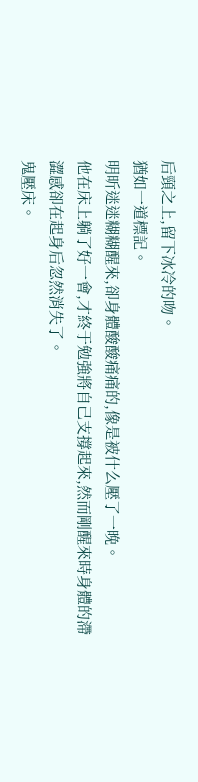后頸之上,留下冰冷的吻。
猶如一道標記。
明昕迷迷糊糊醒來,卻身體酸酸痛痛的,像是被什么壓了一晚。
他在床上躺了好一會,才終于勉強將自己支撐起來,然而剛醒來時身體的滯澀感卻在起身后忽然消失了。
鬼壓床。